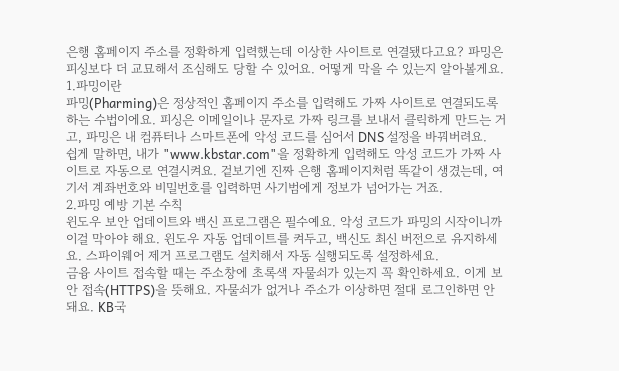은행 홈페이지 주소를 정확하게 입력했는데 이상한 사이트로 연결됐다고요? 파밍은 피싱보다 더 교묘해서 조심해도 당할 수 있어요. 어떻게 막을 수 있는지 알아볼게요.
1.파밍이란
파밍(Pharming)은 정상적인 홈페이지 주소를 입력해도 가짜 사이트로 연결되도록 하는 수법이에요. 피싱은 이메일이나 문자로 가짜 링크를 보내서 클릭하게 만드는 거고, 파밍은 내 컴퓨터나 스마트폰에 악성 코드를 심어서 DNS 설정을 바꿔버려요.
쉽게 말하면, 내가 "www.kbstar.com"을 정확하게 입력해도 악성 코드가 가짜 사이트로 자동으로 연결시켜요. 겉보기엔 진짜 은행 홈페이지처럼 똑같이 생겼는데, 여기서 계좌번호와 비밀번호를 입력하면 사기범에게 정보가 넘어가는 거죠.
2.파밍 예방 기본 수칙
윈도우 보안 업데이트와 백신 프로그램은 필수예요. 악성 코드가 파밍의 시작이니까 이걸 막아야 해요. 윈도우 자동 업데이트를 켜두고, 백신도 최신 버전으로 유지하세요. 스파이웨어 제거 프로그램도 설치해서 자동 실행되도록 설정하세요.
금융 사이트 접속할 때는 주소창에 초록색 자물쇠가 있는지 꼭 확인하세요. 이게 보안 접속(HTTPS)을 뜻해요. 자물쇠가 없거나 주소가 이상하면 절대 로그인하면 안 돼요. KB국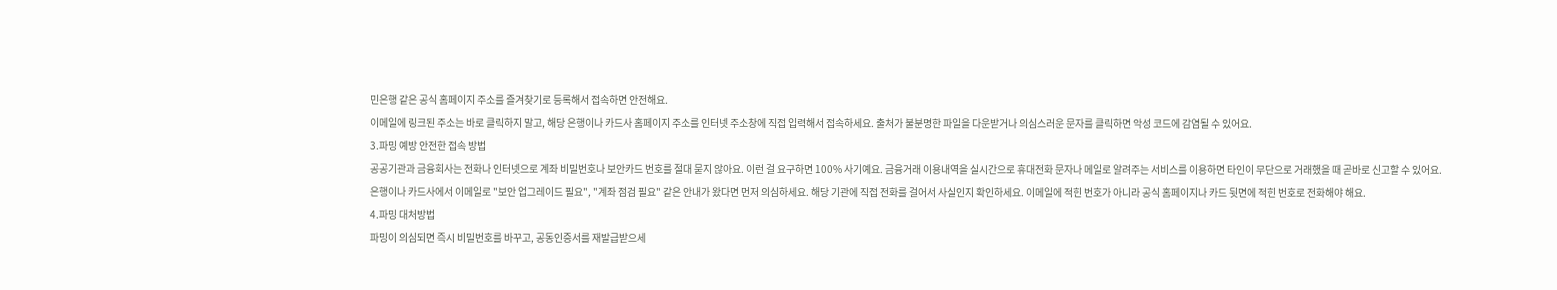민은행 같은 공식 홈페이지 주소를 즐겨찾기로 등록해서 접속하면 안전해요.
이메일에 링크된 주소는 바로 클릭하지 말고, 해당 은행이나 카드사 홈페이지 주소를 인터넷 주소창에 직접 입력해서 접속하세요. 출처가 불분명한 파일을 다운받거나 의심스러운 문자를 클릭하면 악성 코드에 감염될 수 있어요.
3.파밍 예방 안전한 접속 방법
공공기관과 금융회사는 전화나 인터넷으로 계좌 비밀번호나 보안카드 번호를 절대 묻지 않아요. 이런 걸 요구하면 100% 사기예요. 금융거래 이용내역을 실시간으로 휴대전화 문자나 메일로 알려주는 서비스를 이용하면 타인이 무단으로 거래했을 때 곧바로 신고할 수 있어요.
은행이나 카드사에서 이메일로 "보안 업그레이드 필요", "계좌 점검 필요" 같은 안내가 왔다면 먼저 의심하세요. 해당 기관에 직접 전화를 걸어서 사실인지 확인하세요. 이메일에 적힌 번호가 아니라 공식 홈페이지나 카드 뒷면에 적힌 번호로 전화해야 해요.
4.파밍 대처방법
파밍이 의심되면 즉시 비밀번호를 바꾸고, 공동인증서를 재발급받으세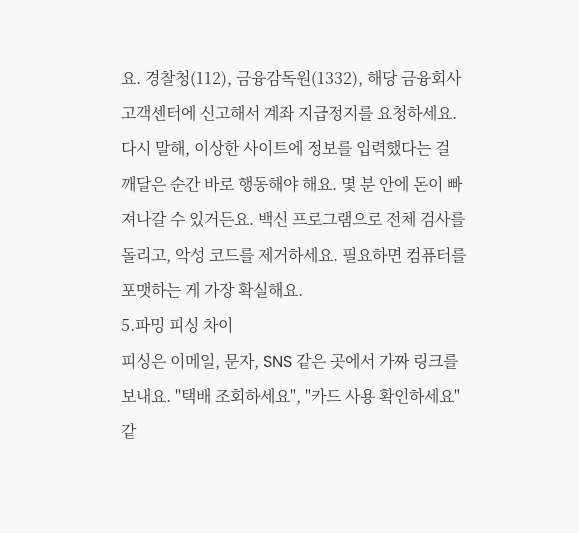요. 경찰청(112), 금융감독원(1332), 해당 금융회사 고객센터에 신고해서 계좌 지급정지를 요청하세요.
다시 말해, 이상한 사이트에 정보를 입력했다는 걸 깨달은 순간 바로 행동해야 해요. 몇 분 안에 돈이 빠져나갈 수 있거든요. 백신 프로그램으로 전체 검사를 돌리고, 악성 코드를 제거하세요. 필요하면 컴퓨터를 포맷하는 게 가장 확실해요.
5.파밍 피싱 차이
피싱은 이메일, 문자, SNS 같은 곳에서 가짜 링크를 보내요. "택배 조회하세요", "카드 사용 확인하세요" 같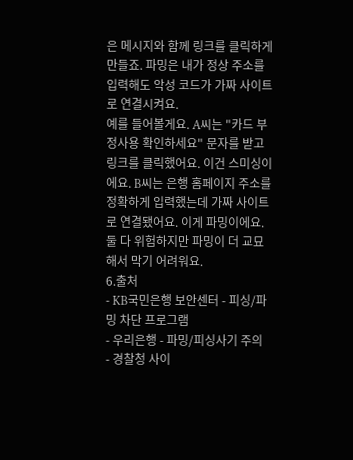은 메시지와 함께 링크를 클릭하게 만들죠. 파밍은 내가 정상 주소를 입력해도 악성 코드가 가짜 사이트로 연결시켜요.
예를 들어볼게요. A씨는 "카드 부정사용 확인하세요" 문자를 받고 링크를 클릭했어요. 이건 스미싱이에요. B씨는 은행 홈페이지 주소를 정확하게 입력했는데 가짜 사이트로 연결됐어요. 이게 파밍이에요. 둘 다 위험하지만 파밍이 더 교묘해서 막기 어려워요.
6.출처
- KB국민은행 보안센터 - 피싱/파밍 차단 프로그램
- 우리은행 - 파밍/피싱사기 주의
- 경찰청 사이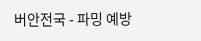버안전국 - 파밍 예방